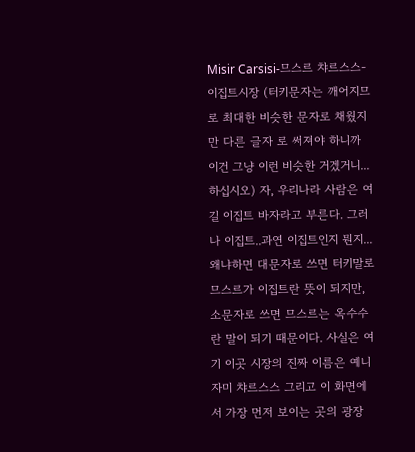Misir Carsisi-므스르 챠르스스-이집트시장 (터키문자는 깨어지므로 최대한 비슷한 문자로 채웠지만 다른 글자 로 써져야 하니까 이건 그냥 이런 비슷한 거겠거니...하십시오) 자, 우리나라 사람은 여길 이집트 바자라고 부른다. 그러나 이집트..과연 이집트인지 뭔지... 왜냐하면 대문자로 쓰면 터키말로 므스르가 이집트란 뜻이 되지만, 소문자로 쓰면 므스르는 옥수수란 말이 되기 때문이다. 사실은 여기 이곳 시장의 진짜 이름은 예니자미 챠르스스 그리고 이 화면에서 가장 먼저 보이는 곳의 광장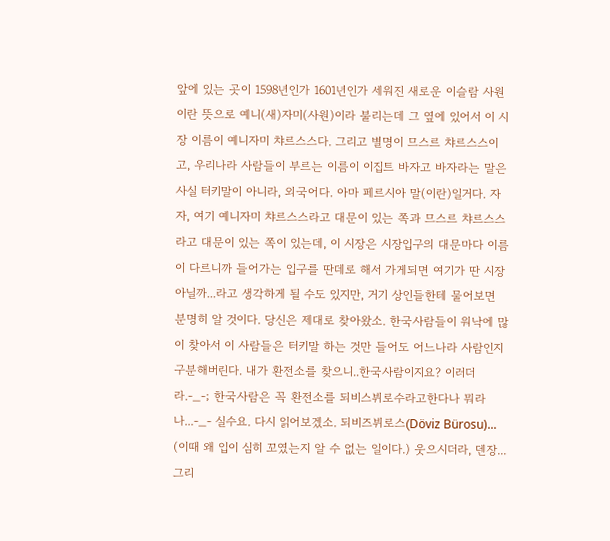앞에 있는 곳이 1598년인가 1601년인가 세워진 새로운 이슬람 사원이란 뜻으로 예니(새)자미(사원)이라 불리는데 그 옆에 있어서 이 시장 이름이 예니자미 챠르스스다. 그리고 별명이 므스르 챠르스스이고, 우리나라 사람들이 부르는 이름이 이집트 바자고 바자라는 말은 사실 터키말이 아니라, 외국어다. 아마 페르시아 말(이란)일거다. 자자, 여기 예니자미 챠르스스라고 대문이 있는 쪽과 므스르 챠르스스라고 대문이 있는 쪽이 있는데, 이 시장은 시장입구의 대문마다 이름이 다르니까 들어가는 입구를 딴데로 해서 가게되면 여기가 딴 시장 아닐까...라고 생각하게 될 수도 있지만, 거기 상인들한테 물어보면 분명히 알 것이다. 당신은 제대로 찾아왔소. 한국사람들이 워낙에 많이 찾아서 이 사람들은 터키말 하는 것만 들어도 어느나라 사람인지 구분해버린다. 내가 환전소를 찾으니..한국사람이지요? 이러더라.-_-; 한국사람은 꼭 환전소를 되비스뷔로수라고한다나 뭐라나...-_- 실수요. 다시 읽어보겠소. 되비즈뷔로스(Döviz Bürosu)... (이때 왜 입이 심히 꼬였는지 알 수 없는 일이다.) 웃으시더라, 덴장... 그리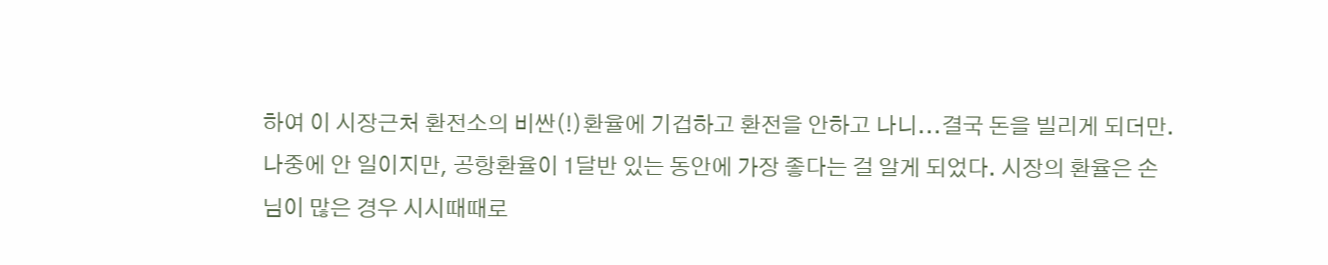하여 이 시장근처 환전소의 비싼(!)환율에 기겁하고 환전을 안하고 나니...결국 돈을 빌리게 되더만. 나중에 안 일이지만, 공항환율이 1달반 있는 동안에 가장 좋다는 걸 알게 되었다. 시장의 환율은 손님이 많은 경우 시시때때로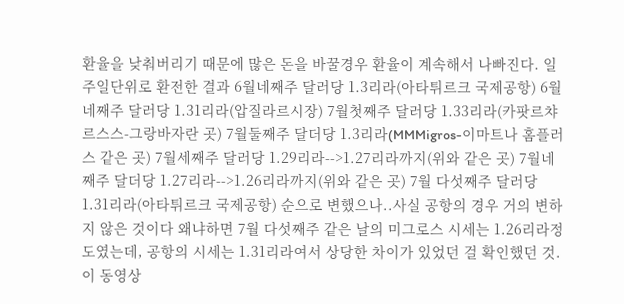환율을 낮춰버리기 때문에 많은 돈을 바꿀경우 환율이 계속해서 나빠진다. 일주일단위로 환전한 결과 6월네째주 달러당 1.3리라(아타튀르크 국제공항) 6월네째주 달러당 1.31리라(압질라르시장) 7월첫째주 달러당 1.33리라(카팟르챠르스스-그랑바자란 곳) 7월둘째주 달더당 1.3리라(MMMigros-이마트나 홈플러스 같은 곳) 7월세째주 달러당 1.29리라-->1.27리라까지(위와 같은 곳) 7월네째주 달더당 1.27리라-->1.26리라까지(위와 같은 곳) 7월 다섯째주 달러당 1.31리라(아타튀르크 국제공항) 순으로 변했으나..사실 공항의 경우 거의 변하지 않은 것이다 왜냐하면 7월 다섯째주 같은 날의 미그로스 시세는 1.26리라정도였는데, 공항의 시세는 1.31리라여서 상당한 차이가 있었던 걸 확인했던 것. 이 동영상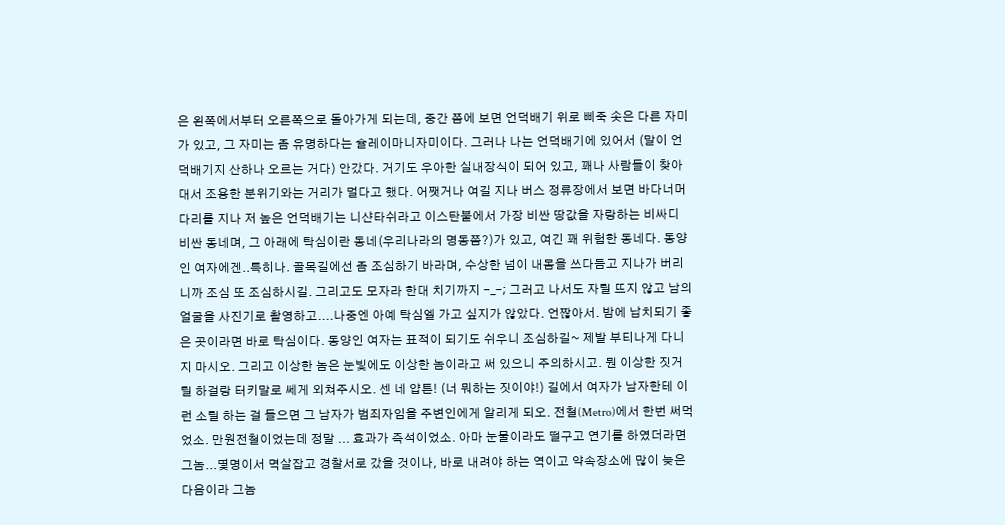은 왼쪽에서부터 오른쪽으로 돌아가게 되는데, 중간 쯤에 보면 언덕배기 위로 삐죽 솟은 다른 자미가 있고, 그 자미는 좀 유명하다는 슐레이마니자미이다. 그러나 나는 언덕배기에 있어서 (말이 언덕배기지 산하나 오르는 거다) 안갔다. 거기도 우아한 실내장식이 되어 있고, 꽤나 사람들이 찾아대서 조용한 분위기와는 거리가 멀다고 했다. 어쨋거나 여길 지나 버스 정류장에서 보면 바다너머 다리를 지나 저 높은 언덕배기는 니샨타쉬라고 이스탄불에서 가장 비싼 땅값을 자랑하는 비싸디 비싼 동네며, 그 아래에 탁심이란 동네(우리나라의 명동쯤?)가 있고, 여긴 꽤 위험한 동네다. 동양인 여자에겐..특히나. 골목길에선 좀 조심하기 바라며, 수상한 넘이 내몸을 쓰다듬고 지나가 버리니까 조심 또 조심하시길. 그리고도 모자라 한대 치기까지 -_-; 그러고 나서도 자릴 뜨지 않고 남의 얼굴을 사진기로 촬영하고....나중엔 아예 탁심엘 가고 싶지가 않았다. 언짢아서. 밤에 납치되기 좋은 곳이라면 바로 탁심이다. 동양인 여자는 표적이 되기도 쉬우니 조심하길~ 제발 부티나게 다니지 마시오. 그리고 이상한 놈은 눈빛에도 이상한 놈이라고 써 있으니 주의하시고. 뭔 이상한 짓거릴 하걸랑 터키말로 쎄게 외쳐주시오. 센 네 얍튼! (너 뭐하는 짓이야!) 길에서 여자가 남자한테 이런 소릴 하는 걸 들으면 그 남자가 범죄자임을 주변인에게 알리게 되오. 전철(Metro)에서 한번 써먹었소. 만원전철이었는데 정말 ... 효과가 즉석이었소. 아마 눈물이라도 떨구고 연기를 하였더라면 그놈...몇명이서 멱살잡고 경찰서로 갔을 것이나, 바로 내려야 하는 역이고 약속장소에 많이 늦은 다음이라 그놈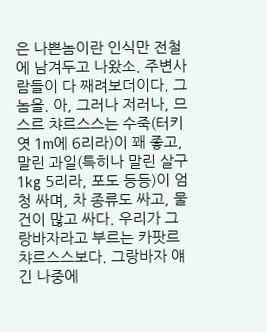은 나쁜놈이란 인식만 전철에 남겨두고 나왔소. 주변사람들이 다 째려보더이다. 그놈을. 아, 그러나 저러나, 므스르 챠르스스는 수죽(터키 엿 1m에 6리라)이 꽤 좋고, 말린 과일(특히나 말린 살구 1kg 5리라, 포도 등등)이 엄청 싸며, 차 종류도 싸고, 물건이 많고 싸다. 우리가 그랑바자라고 부르는 카팟르 챠르스스보다. 그랑바자 얘긴 나중에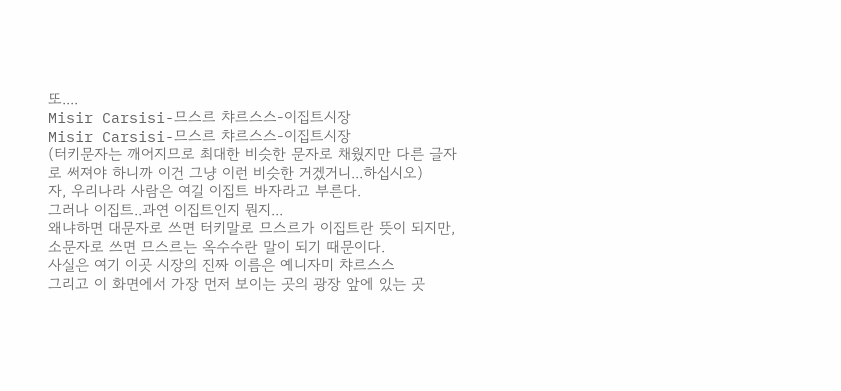또....
Misir Carsisi-므스르 챠르스스-이집트시장
Misir Carsisi-므스르 챠르스스-이집트시장
(터키문자는 깨어지므로 최대한 비슷한 문자로 채웠지만 다른 글자
로 써져야 하니까 이건 그냥 이런 비슷한 거겠거니...하십시오)
자, 우리나라 사람은 여길 이집트 바자라고 부른다.
그러나 이집트..과연 이집트인지 뭔지...
왜냐하면 대문자로 쓰면 터키말로 므스르가 이집트란 뜻이 되지만,
소문자로 쓰면 므스르는 옥수수란 말이 되기 때문이다.
사실은 여기 이곳 시장의 진짜 이름은 예니자미 챠르스스
그리고 이 화면에서 가장 먼저 보이는 곳의 광장 앞에 있는 곳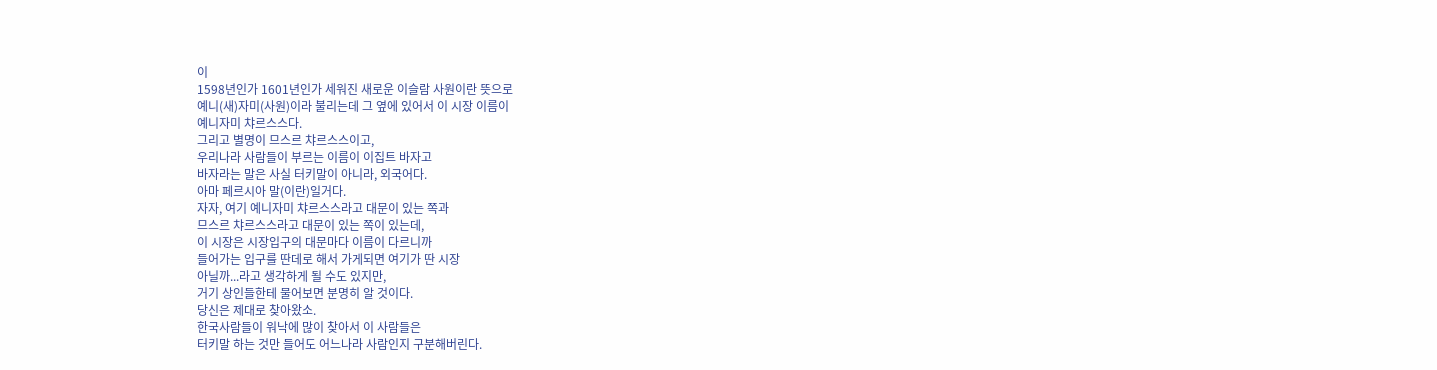이
1598년인가 1601년인가 세워진 새로운 이슬람 사원이란 뜻으로
예니(새)자미(사원)이라 불리는데 그 옆에 있어서 이 시장 이름이
예니자미 챠르스스다.
그리고 별명이 므스르 챠르스스이고,
우리나라 사람들이 부르는 이름이 이집트 바자고
바자라는 말은 사실 터키말이 아니라, 외국어다.
아마 페르시아 말(이란)일거다.
자자, 여기 예니자미 챠르스스라고 대문이 있는 쪽과
므스르 챠르스스라고 대문이 있는 쪽이 있는데,
이 시장은 시장입구의 대문마다 이름이 다르니까
들어가는 입구를 딴데로 해서 가게되면 여기가 딴 시장
아닐까...라고 생각하게 될 수도 있지만,
거기 상인들한테 물어보면 분명히 알 것이다.
당신은 제대로 찾아왔소.
한국사람들이 워낙에 많이 찾아서 이 사람들은
터키말 하는 것만 들어도 어느나라 사람인지 구분해버린다.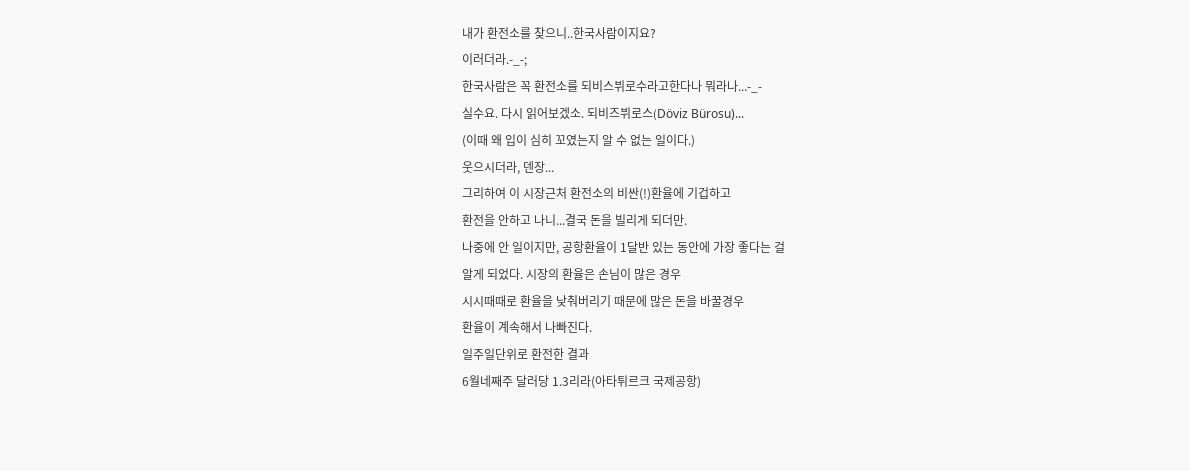내가 환전소를 찾으니..한국사람이지요?
이러더라.-_-;
한국사람은 꼭 환전소를 되비스뷔로수라고한다나 뭐라나...-_-
실수요. 다시 읽어보겠소. 되비즈뷔로스(Döviz Bürosu)...
(이때 왜 입이 심히 꼬였는지 알 수 없는 일이다.)
웃으시더라, 덴장...
그리하여 이 시장근처 환전소의 비싼(!)환율에 기겁하고
환전을 안하고 나니...결국 돈을 빌리게 되더만.
나중에 안 일이지만, 공항환율이 1달반 있는 동안에 가장 좋다는 걸
알게 되었다. 시장의 환율은 손님이 많은 경우
시시때때로 환율을 낮춰버리기 때문에 많은 돈을 바꿀경우
환율이 계속해서 나빠진다.
일주일단위로 환전한 결과
6월네째주 달러당 1.3리라(아타튀르크 국제공항)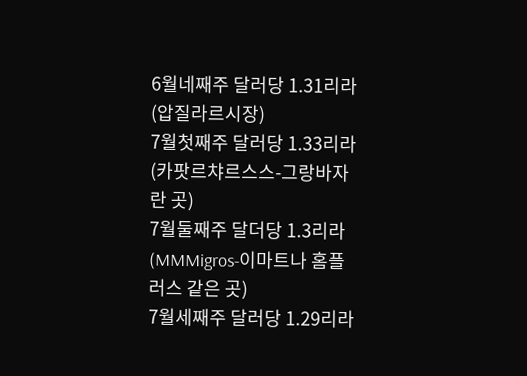6월네째주 달러당 1.31리라(압질라르시장)
7월첫째주 달러당 1.33리라(카팟르챠르스스-그랑바자란 곳)
7월둘째주 달더당 1.3리라(MMMigros-이마트나 홈플러스 같은 곳)
7월세째주 달러당 1.29리라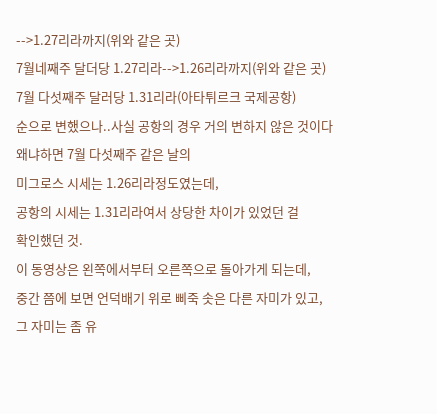-->1.27리라까지(위와 같은 곳)
7월네째주 달더당 1.27리라-->1.26리라까지(위와 같은 곳)
7월 다섯째주 달러당 1.31리라(아타튀르크 국제공항)
순으로 변했으나..사실 공항의 경우 거의 변하지 않은 것이다
왜냐하면 7월 다섯째주 같은 날의
미그로스 시세는 1.26리라정도였는데,
공항의 시세는 1.31리라여서 상당한 차이가 있었던 걸
확인했던 것.
이 동영상은 왼쪽에서부터 오른쪽으로 돌아가게 되는데,
중간 쯤에 보면 언덕배기 위로 삐죽 솟은 다른 자미가 있고,
그 자미는 좀 유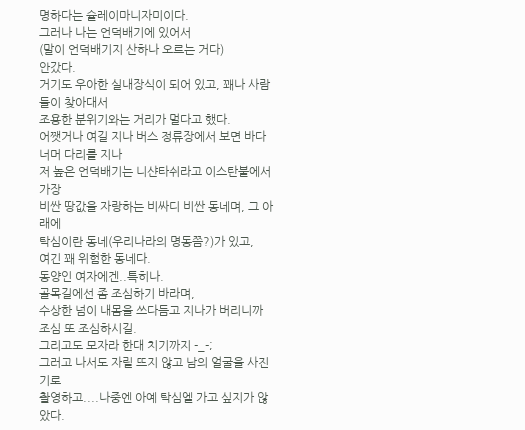명하다는 슐레이마니자미이다.
그러나 나는 언덕배기에 있어서
(말이 언덕배기지 산하나 오르는 거다)
안갔다.
거기도 우아한 실내장식이 되어 있고, 꽤나 사람들이 찾아대서
조용한 분위기와는 거리가 멀다고 했다.
어쨋거나 여길 지나 버스 정류장에서 보면 바다너머 다리를 지나
저 높은 언덕배기는 니샨타쉬라고 이스탄불에서 가장
비싼 땅값을 자랑하는 비싸디 비싼 동네며, 그 아래에
탁심이란 동네(우리나라의 명동쯤?)가 있고,
여긴 꽤 위험한 동네다.
동양인 여자에겐..특히나.
골목길에선 좀 조심하기 바라며,
수상한 넘이 내몸을 쓰다듬고 지나가 버리니까 조심 또 조심하시길.
그리고도 모자라 한대 치기까지 -_-;
그러고 나서도 자릴 뜨지 않고 남의 얼굴을 사진기로
촬영하고....나중엔 아예 탁심엘 가고 싶지가 않았다.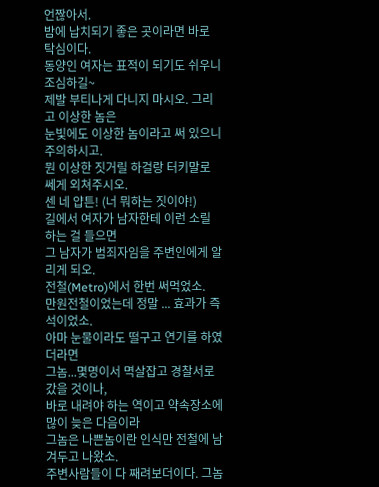언짢아서.
밤에 납치되기 좋은 곳이라면 바로 탁심이다.
동양인 여자는 표적이 되기도 쉬우니 조심하길~
제발 부티나게 다니지 마시오. 그리고 이상한 놈은
눈빛에도 이상한 놈이라고 써 있으니 주의하시고.
뭔 이상한 짓거릴 하걸랑 터키말로 쎄게 외쳐주시오.
센 네 얍튼! (너 뭐하는 짓이야!)
길에서 여자가 남자한테 이런 소릴 하는 걸 들으면
그 남자가 범죄자임을 주변인에게 알리게 되오.
전철(Metro)에서 한번 써먹었소.
만원전철이었는데 정말 ... 효과가 즉석이었소.
아마 눈물이라도 떨구고 연기를 하였더라면
그놈...몇명이서 멱살잡고 경찰서로 갔을 것이나,
바로 내려야 하는 역이고 약속장소에 많이 늦은 다음이라
그놈은 나쁜놈이란 인식만 전철에 남겨두고 나왔소.
주변사람들이 다 째려보더이다. 그놈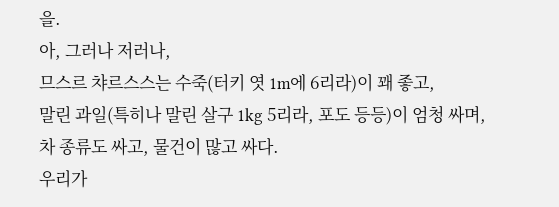을.
아, 그러나 저러나,
므스르 챠르스스는 수죽(터키 엿 1m에 6리라)이 꽤 좋고,
말린 과일(특히나 말린 살구 1kg 5리라, 포도 등등)이 엄청 싸며,
차 종류도 싸고, 물건이 많고 싸다.
우리가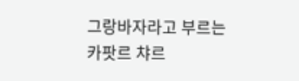그랑바자라고 부르는 카팟르 챠르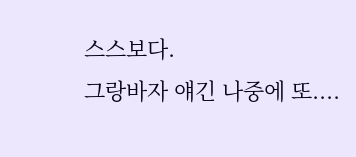스스보다.
그랑바자 얘긴 나중에 또....